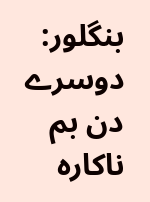بنگلور: دوسرے دن بم ناکارہ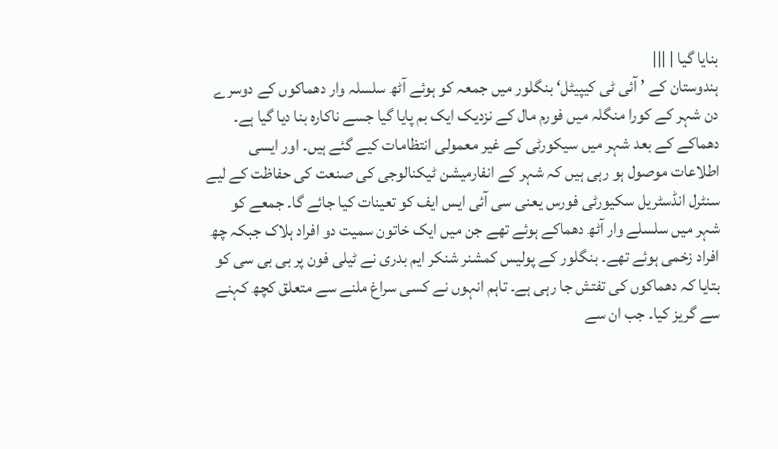بنایا گیا | |||
ہندوستان کے ’ آئی ٹی کیپیٹل‘ بنگلور میں جمعہ کو ہوئے آٹھ سلسلہ وار دھماکوں کے دوسرے دن شہر کے کورا منگلہ میں فورم مال کے نزدیک ایک بم پایا گيا جسے ناکارہ بنا دیا گیا ہے۔ دھماکے کے بعد شہر میں سیکورٹی کے غیر معمولی انتظامات کیے گئے ہيں۔ اور ایسی اطلاعات موصول ہو رہی ہیں کہ شہر کے انفارمیشن ٹیکنالوجی کی صنعت کی حفاظت کے لیے سنٹرل انڈسٹریل سکیورٹی فورس یعنی سی آئی ایس ایف کو تعینات کیا جائے گا۔ جمعے کو شہر میں سلسلے وار آٹھ دھماکے ہوئے تھے جن میں ایک خاتون سمیت دو افراد ہلاک جبکہ چھ افراد زخمی ہوئے تھے۔ بنگلور کے پولیس کمشنر شنکر ایم بدری نے ٹیلی فون پر بی بی سی کو بتایا کہ دھماکوں کی تفتش جا رہی ہے۔ تاہم انہوں نے کسی سراغ ملنے سے متعلق کچھ کہنے سے گریز کیا۔ جب ان سے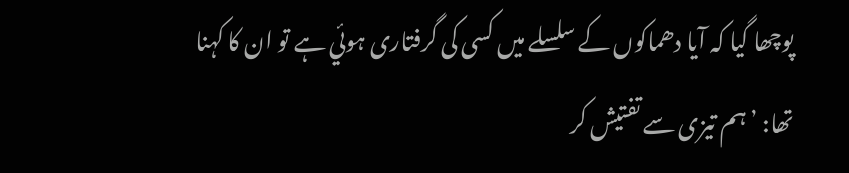پوچھا گیا کہ آیا دھماکوں کے سلسلے ميں کسی کی گرفتاری ہوئي ہے تو ان کا کہنا تھا: ’ہم تیزی سے تفتیش کر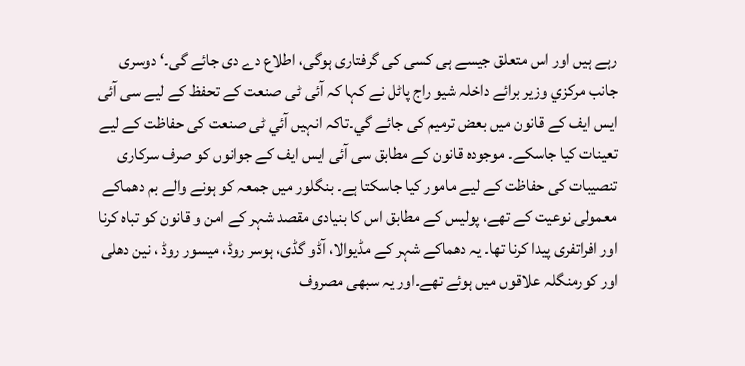رہے ہيں اور اس متعلق جیسے ہی کسی کی گرفتاری ہوگی، اطلاع دے دی جائے گی۔‘ دوسری جانب مرکزي وزیر برائے داخلہ شیو راج پاٹل نے کہا کہ آئی ٹی صنعت کے تحفظ کے لیے سی آئی ایس ایف کے قانون میں بعض ترمیم کی جائے گي۔تاکہ انہيں آئي ٹی صنعت کی حفاظت کے لیے تعینات کیا جاسکے۔ موجودہ قانون کے مطابق سی آئی ایس ایف کے جوانوں کو صرف سرکاری تنصیبات کی حفاظت کے لیے مامور کیا جاسکتا ہے۔ بنگلور میں جمعہ کو ہونے والے بم دھماکے معمولی نوعیت کے تھے، پولیس کے مطابق اس کا بنیادی مقصد شہر کے امن و قانون کو تباہ کرنا اور افراتفری پیدا کرنا تھا۔ یہ دھماکے شہر کے مڈیوالا، آڈو گڈی، ہوسر روڈ، میسور روڈ ، نین دھلی اور کورمنگلہ علاقوں میں ہوئے تھے۔اور یہ سبھی مصروف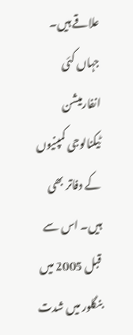علاقے ہیں۔ جہاں کئی انفارمیشن ٹیکنالوجی کمپنیوں کے دفاتر بھی ہیں۔ اس سے قبل 2005 میں بنگلور ميں شدت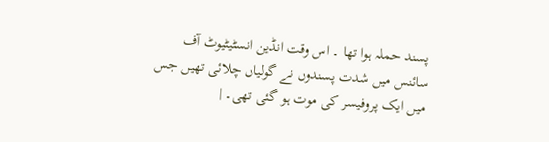پسند حملہ ہوا تھا ۔ اس وقت انڈین انسٹیٹیوٹ آف سائنس ميں شدت پسندوں نے گولیاں چلائی تھیں جس میں ایک پروفیسر کی موت ہو گئی تھی۔ |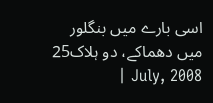اسی بارے میں بنگلور ميں دھماکے، دو ہلاک25 July, 2008 |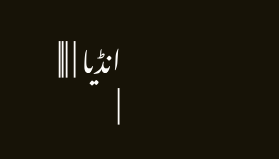انڈیا | |||
|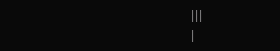|||
|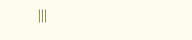|||